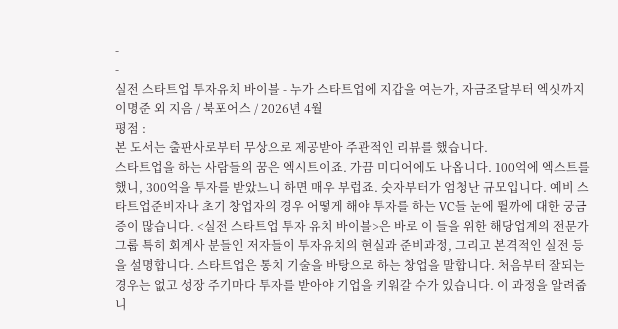-
-
실전 스타트업 투자유치 바이블 - 누가 스타트업에 지갑을 여는가, 자금조달부터 엑싯까지
이명준 외 지음 / 북포어스 / 2026년 4월
평점 :
본 도서는 출판사로부터 무상으로 제공받아 주관적인 리뷰를 했습니다.
스타트업을 하는 사람들의 꿈은 엑시트이죠. 가끔 미디어에도 나옵니다. 100억에 엑스트를 했니, 300억을 투자를 받았느니 하면 매우 부럽죠. 숫자부터가 엄청난 규모입니다. 예비 스타트업준비자나 초기 창업자의 경우 어떻게 해야 투자를 하는 VC들 눈에 뛸까에 대한 궁금증이 많습니다. <실전 스타트업 투자 유치 바이블>은 바로 이 들을 위한 해당업계의 전문가 그룹 특히 회계사 분들인 저자들이 투자유치의 현실과 준비과정, 그리고 본격적인 실전 등을 설명합니다. 스타트업은 통치 기술을 바탕으로 하는 창업을 말합니다. 처음부터 잘되는 경우는 없고 성장 주기마다 투자를 받아야 기업을 키워갈 수가 있습니다. 이 과정을 알려줍니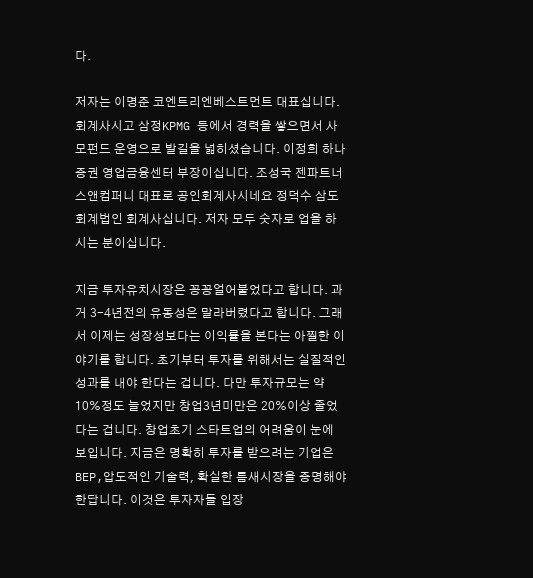다.

저자는 이명준 코엔트리엔베스트먼트 대표십니다. 회계사시고 삼정KPMG 등에서 경력을 쌓으면서 사모펀드 운영으로 발길을 넓히셨습니다. 이정희 하나증권 영업금융센터 부장이십니다. 조성국 젠파트너스앤컴퍼니 대표로 공인회계사시네요 정덕수 삼도회계법인 회계사십니다. 저자 모두 숫자로 업을 하시는 분이십니다.

지금 투자유치시장은 꽁꽁얼어붙었다고 합니다. 과거 3-4년전의 유동성은 말라버렸다고 합니다. 그래서 이제는 성장성보다는 이익률을 본다는 아찔한 이야기를 합니다. 초기부터 투자를 위해서는 실질적인 성과를 내야 한다는 겁니다. 다만 투자규모는 약 10%정도 늘었지만 창업3년미만은 20%이상 줄었다는 겁니다. 창업초기 스타트업의 어려움이 눈에 보입니다. 지금은 명확히 투자를 받으려는 기업은 BEP,압도적인 기술력, 확실한 틈새시장을 증명해야 한답니다. 이것은 투자자들 입장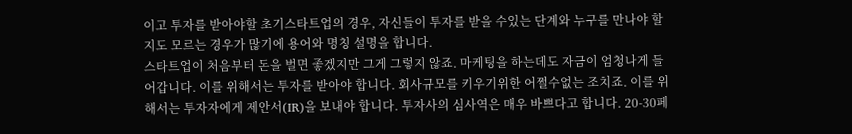이고 투자를 받아야할 초기스타트업의 경우, 자신들이 투자를 받을 수있는 단계와 누구를 만나야 할지도 모르는 경우가 많기에 용어와 명칭 설명을 합니다.
스타트업이 처음부터 돈을 벌면 좋겠지만 그게 그렇지 않죠. 마케팅을 하는데도 자금이 엄청나게 들어갑니다. 이를 위해서는 투자를 받아야 합니다. 회사규모를 키우기위한 어쩔수없는 조치죠. 이를 위해서는 투자자에게 제안서(IR)을 보내야 합니다. 투자사의 심사역은 매우 바쁘다고 합니다. 20-30페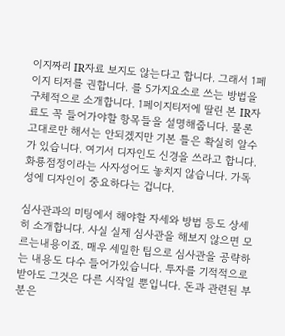이지짜리 IR자료 보지도 않는다고 합니다. 그래서 1페이지 티저를 권합니다. 를 5가지요소로 쓰는 방법을 구체적으로 소개합니다. 1페이지티저에 딸린 본 IR자료도 꼭 들어가야할 항목들을 설명해줍니다. 물론 고대로만 해서는 안되겠지만 기본 틀은 확실히 알수가 있습니다. 여기서 디자인도 신경을 쓰라고 합니다. 화룡점정이라는 사자성어도 놓치지 않습니다. 가독성에 디자인이 중요하다는 겁니다.

심사관과의 미팅에서 해야할 자세와 방법 등도 상세히 소개합니다. 사실 실제 심사관을 해보지 않으면 모르는내용이죠. 매우 세밀한 팁으로 심사관을 공략하는 내용도 다수 들어가있습니다. 투자를 기적적으로 받아도 그것은 다른 시작일 뿐입니다. 돈과 관련된 부분은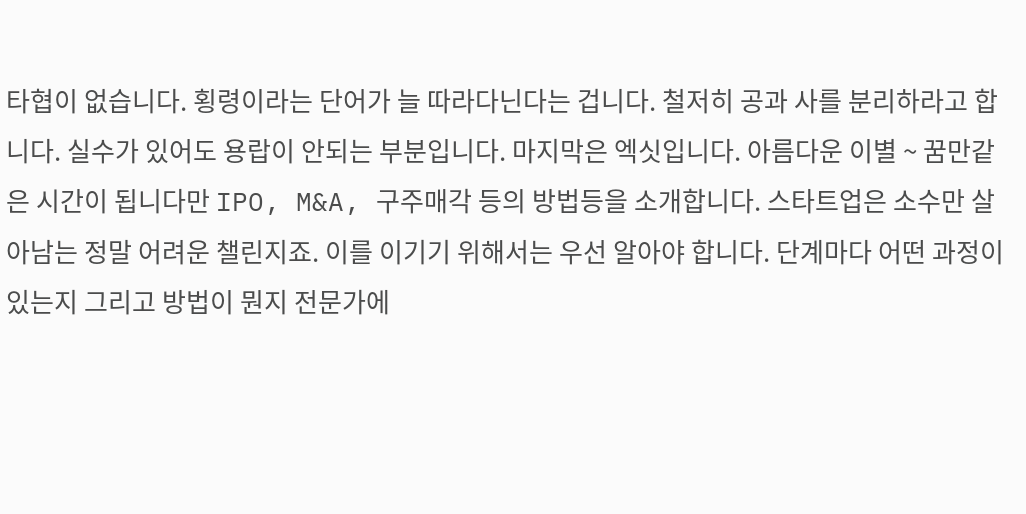타협이 없습니다. 횡령이라는 단어가 늘 따라다닌다는 겁니다. 철저히 공과 사를 분리하라고 합니다. 실수가 있어도 용랍이 안되는 부분입니다. 마지막은 엑싯입니다. 아름다운 이별 ~ 꿈만같은 시간이 됩니다만 IPO, M&A, 구주매각 등의 방법등을 소개합니다. 스타트업은 소수만 살아남는 정말 어려운 챌린지죠. 이를 이기기 위해서는 우선 알아야 합니다. 단계마다 어떤 과정이 있는지 그리고 방법이 뭔지 전문가에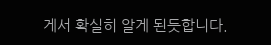게서 확실히 알게 된듯합니다.